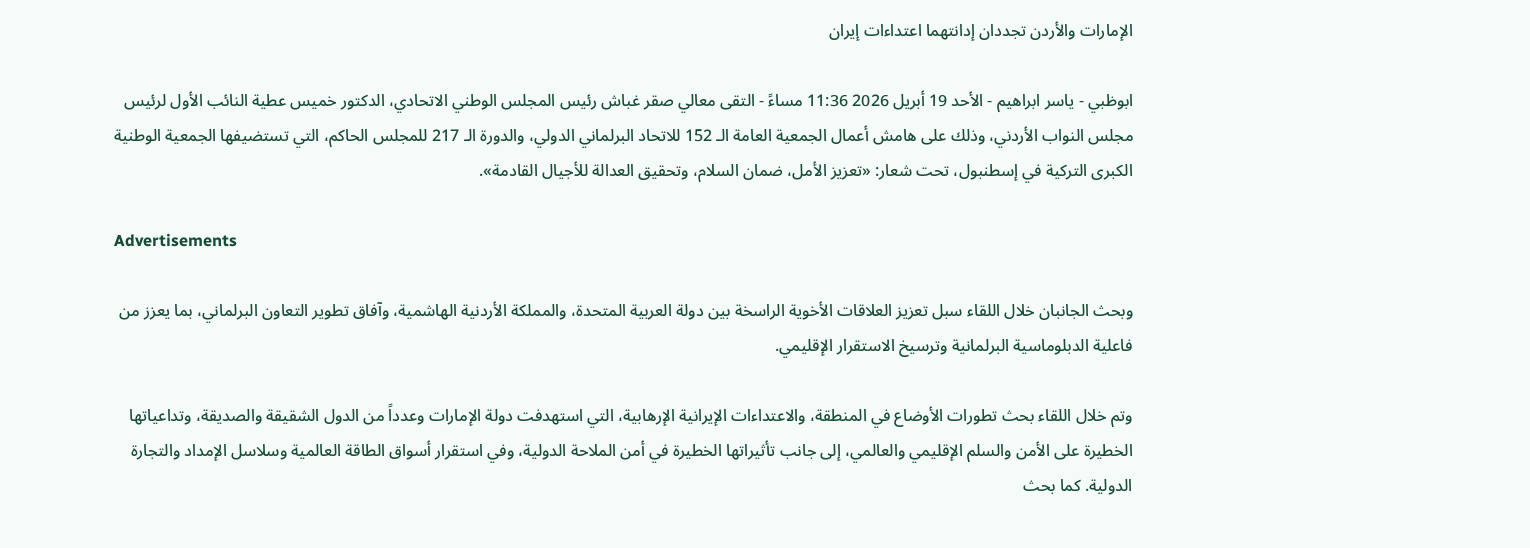الإمارات والأردن تجددان إدانتهما اعتداءات إيران

ابوظبي - ياسر ابراهيم - الأحد 19 أبريل 2026 11:36 مساءً - التقى معالي صقر غباش رئيس المجلس الوطني الاتحادي، الدكتور خميس عطية النائب الأول لرئيس مجلس النواب الأردني، وذلك على هامش أعمال الجمعية العامة الـ 152 للاتحاد البرلماني الدولي، والدورة الـ 217 للمجلس الحاكم، التي تستضيفها الجمعية الوطنية الكبرى التركية في إسطنبول، تحت شعار: «تعزيز الأمل، ضمان السلام، وتحقيق العدالة للأجيال القادمة».

Advertisements

وبحث الجانبان خلال اللقاء سبل تعزيز العلاقات الأخوية الراسخة بين دولة العربية المتحدة، والمملكة الأردنية الهاشمية، وآفاق تطوير التعاون البرلماني، بما يعزز من فاعلية الدبلوماسية البرلمانية وترسيخ الاستقرار الإقليمي.

وتم خلال اللقاء بحث تطورات الأوضاع في المنطقة، والاعتداءات الإيرانية الإرهابية، التي استهدفت دولة الإمارات وعدداً من الدول الشقيقة والصديقة، وتداعياتها الخطيرة على الأمن والسلم الإقليمي والعالمي، إلى جانب تأثيراتها الخطيرة في أمن الملاحة الدولية، وفي استقرار أسواق الطاقة العالمية وسلاسل الإمداد والتجارة الدولية. كما بحث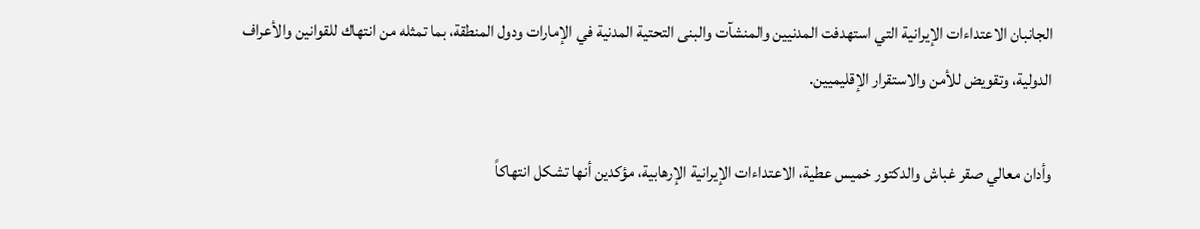الجانبان الاعتداءات الإيرانية التي استهدفت المدنيين والمنشآت والبنى التحتية المدنية في الإمارات ودول المنطقة، بما تمثله من انتهاك للقوانين والأعراف الدولية، وتقويض للأمن والاستقرار الإقليميين.

وأدان معالي صقر غباش والدكتور خميس عطية، الاعتداءات الإيرانية الإرهابية، مؤكدين أنها تشكل انتهاكاً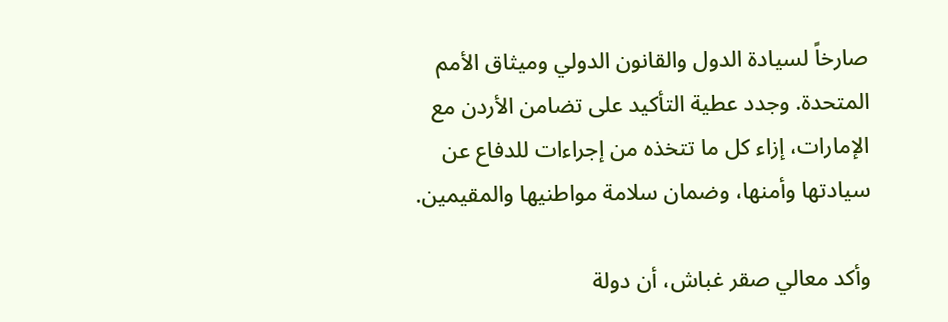صارخاً لسيادة الدول والقانون الدولي وميثاق الأمم المتحدة. وجدد عطية التأكيد على تضامن الأردن مع الإمارات، إزاء كل ما تتخذه من إجراءات للدفاع عن سيادتها وأمنها، وضمان سلامة مواطنيها والمقيمين.

وأكد معالي صقر غباش، أن دولة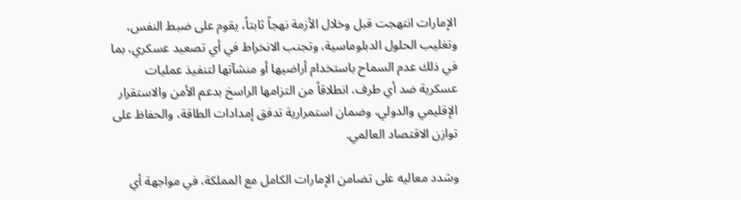الإمارات انتهجت قبل وخلال الأزمة نهجاً ثابتاً، يقوم على ضبط النفس، وتغليب الحلول الدبلوماسية، وتجنب الانخراط في أي تصعيد عسكري، بما في ذلك عدم السماح باستخدام أراضيها أو منشآتها لتنفيذ عمليات عسكرية ضد أي طرف، انطلاقاً من التزامها الراسخ بدعم الأمن والاستقرار الإقليمي والدولي، وضمان استمرارية تدفق إمدادات الطاقة، والحفاظ على توازن الاقتصاد العالمي.

وشدد معاليه على تضامن الإمارات الكامل مع المملكة، في مواجهة أي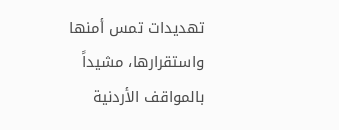تهديدات تمس أمنها واستقرارها، مشيداً بالمواقف الأردنية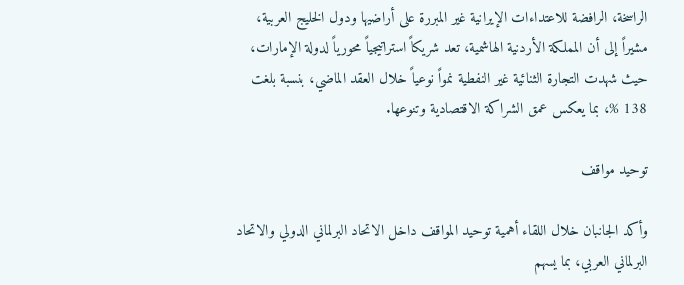الراسخة، الرافضة للاعتداءات الإيرانية غير المبررة على أراضيها ودول الخليج العربية، مشيراً إلى أن المملكة الأردنية الهاشمية، تعد شريكاً استراتيجياً محورياً لدولة الإمارات، حيث شهدت التجارة الثنائية غير النفطية نمواً نوعياً خلال العقد الماضي، بنسبة بلغت 138 %، بما يعكس عمق الشراكة الاقتصادية وتنوعها.

توحيد مواقف

وأكد الجانبان خلال اللقاء أهمية توحيد المواقف داخل الاتحاد البرلماني الدولي والاتحاد البرلماني العربي، بما يسهم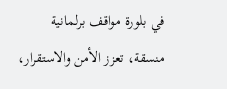في بلورة مواقف برلمانية منسقة، تعزز الأمن والاستقرار،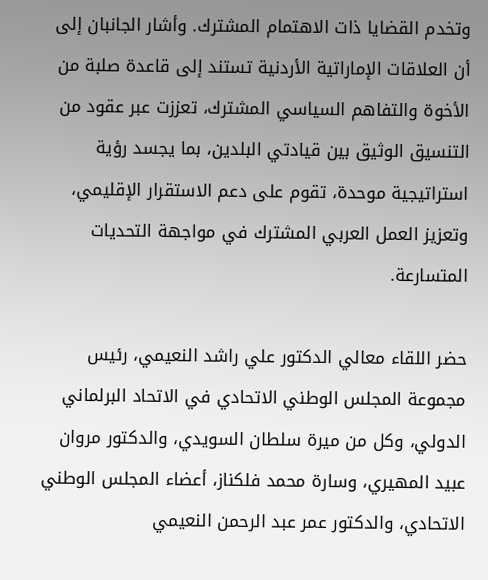وتخدم القضايا ذات الاهتمام المشترك. وأشار الجانبان إلى أن العلاقات الإماراتية الأردنية تستند إلى قاعدة صلبة من الأخوة والتفاهم السياسي المشترك، تعززت عبر عقود من التنسيق الوثيق بين قيادتي البلدين، بما يجسد رؤية استراتيجية موحدة، تقوم على دعم الاستقرار الإقليمي، وتعزيز العمل العربي المشترك في مواجهة التحديات المتسارعة.

حضر اللقاء معالي الدكتور علي راشد النعيمي، رئيس مجموعة المجلس الوطني الاتحادي في الاتحاد البرلماني الدولي، وكل من ميرة سلطان السويدي، والدكتور مروان عبيد المهيري، وسارة محمد فلكناز، أعضاء المجلس الوطني الاتحادي، والدكتور عمر عبد الرحمن النعيمي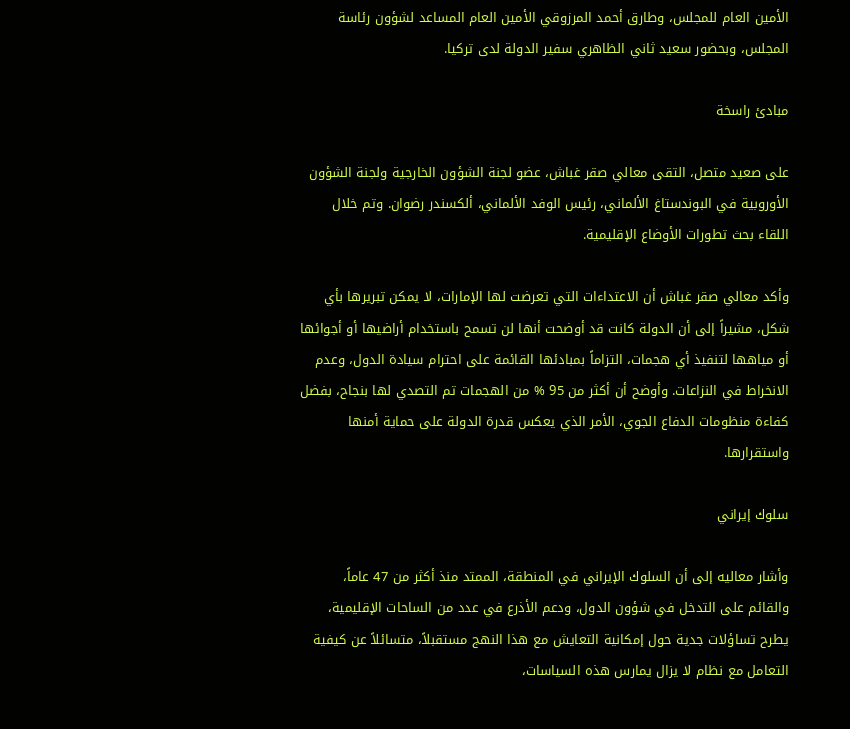الأمين العام للمجلس، وطارق أحمد المرزوقي الأمين العام المساعد لشؤون رئاسة المجلس، وبحضور سعيد ثاني الظاهري سفير الدولة لدى تركيا.

مبادئ راسخة

على صعيد متصل، التقى معالي صقر غباش، عضو لجنة الشؤون الخارجية ولجنة الشؤون الأوروبية في البوندستاغ الألماني، رئيس الوفد الألماني، ألكسندر رضوان. وتم خلال اللقاء بحث تطورات الأوضاع الإقليمية.

وأكد معالي صقر غباش أن الاعتداءات التي تعرضت لها الإمارات، لا يمكن تبريرها بأي شكل، مشيراً إلى أن الدولة كانت قد أوضحت أنها لن تسمح باستخدام أراضيها أو أجوائها أو مياهها لتنفيذ أي هجمات، التزاماً بمبادئها القائمة على احترام سيادة الدول، وعدم الانخراط في النزاعات. وأوضح أن أكثر من 95 % من الهجمات تم التصدي لها بنجاح، بفضل كفاءة منظومات الدفاع الجوي، الأمر الذي يعكس قدرة الدولة على حماية أمنها واستقرارها.

سلوك إيراني

وأشار معاليه إلى أن السلوك الإيراني في المنطقة، الممتد منذ أكثر من 47 عاماً، والقائم على التدخل في شؤون الدول، ودعم الأذرع في عدد من الساحات الإقليمية، يطرح تساؤلات جدية حول إمكانية التعايش مع هذا النهج مستقبلاً، متسائلاً عن كيفية التعامل مع نظام لا يزال يمارس هذه السياسات،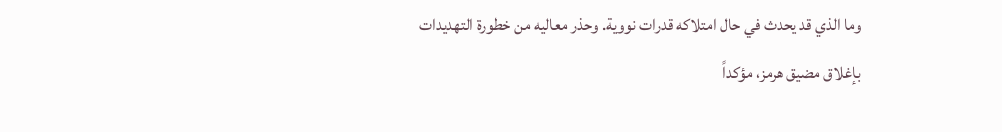وما الذي قد يحدث في حال امتلاكه قدرات نووية. وحذر معاليه من خطورة التهديدات بإغلاق مضيق هرمز، مؤكداً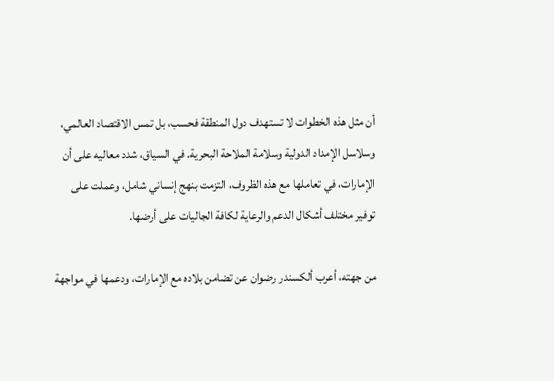أن مثل هذه الخطوات لا تستهدف دول المنطقة فحسب، بل تمس الاقتصاد العالمي، وسلاسل الإمداد الدولية وسلامة الملاحة البحرية. في السياق، شدد معاليه على أن الإمارات، في تعاملها مع هذه الظروف، التزمت بنهج إنساني شامل، وعملت على توفير مختلف أشكال الدعم والرعاية لكافة الجاليات على أرضها.

من جهته، أعرب ألكسندر رضوان عن تضامن بلاده مع الإمارات، ودعمها في مواجهة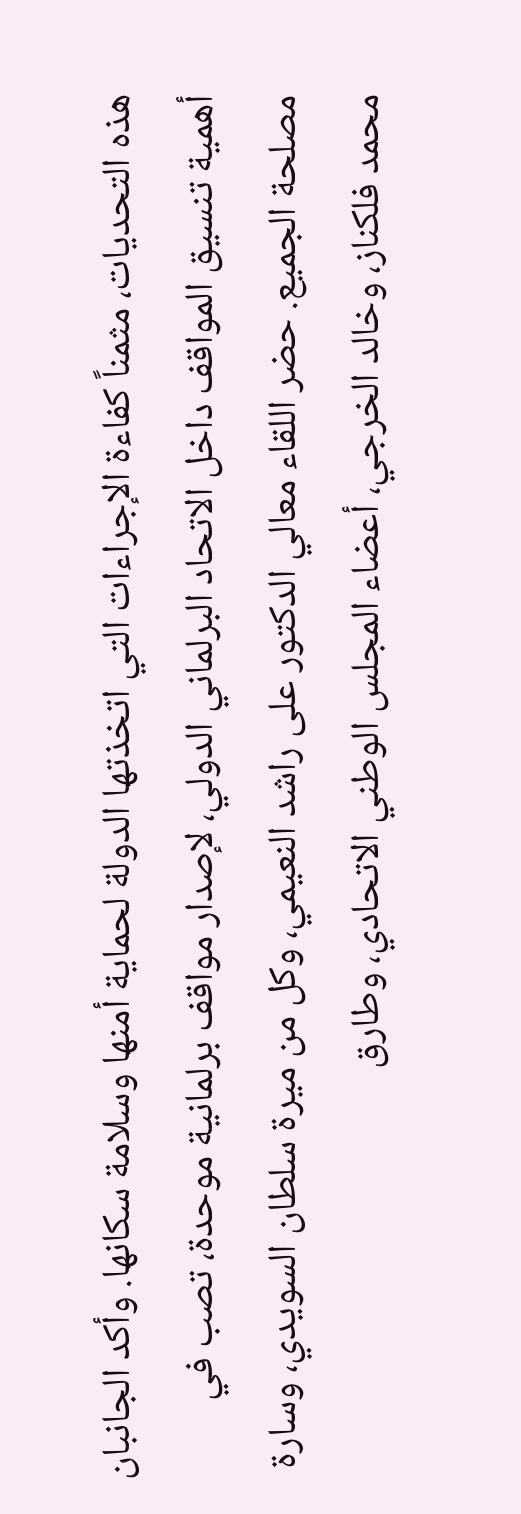هذه التحديات، مثمناً كفاءة الإجراءات التي اتخذتها الدولة لحماية أمنها وسلامة سكانها. وأكد الجانبان أهمية تنسيق المواقف داخل الاتحاد البرلماني الدولي، لإصدار مواقف برلمانية موحدة، تصب في مصلحة الجميع. حضر اللقاء معالي الدكتور على راشد النعيمي، وكل من ميرة سلطان السويدي، وسارة محمد فلكناز، وخالد الخرجي، أعضاء المجلس الوطني الاتحادي، وطارق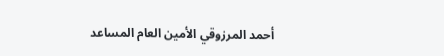أحمد المرزوقي الأمين العام المساعد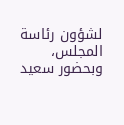لشؤون رئاسة المجلس، وبحضور سعيد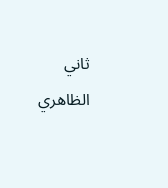ثاني الظاهري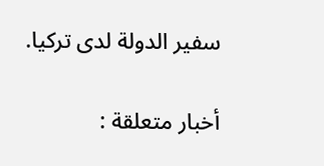سفير الدولة لدى تركيا.

أخبار متعلقة :